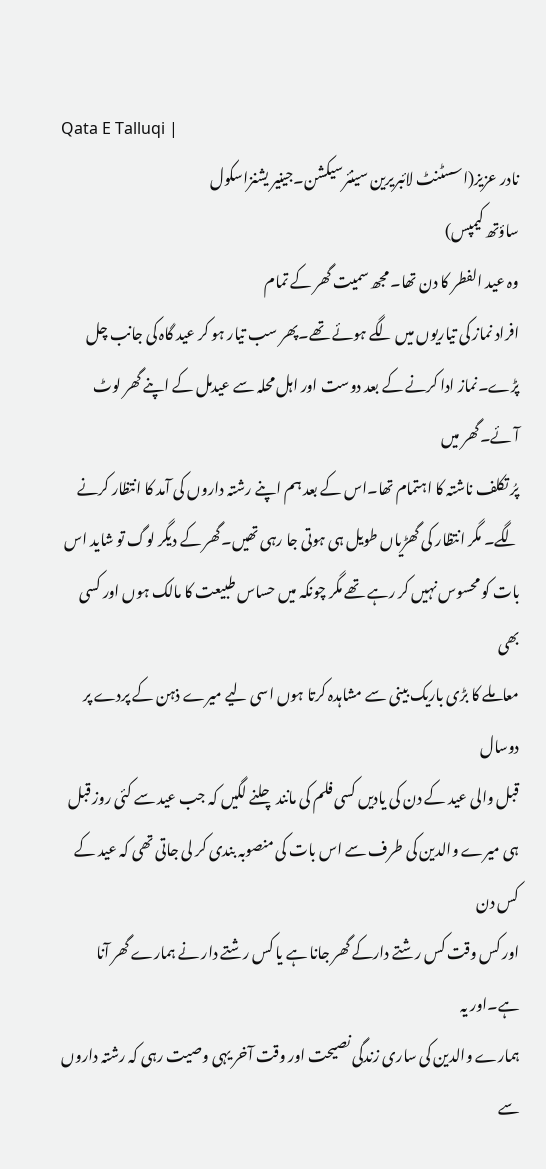Qata E Talluqi |
نادر عزیز(اسسٹنٹ لائبریرین سینئرسیکشن۔جینیر یشنزاسکول
ساؤتھ کیمپس)
وہ عید الفطر کا دن تھا۔ مجھ سمیت گھر کے تمام
افراد نماز کی تیاریوں میں لگے ہوئے تھے۔پھر سب تیار ہو کر عید گاہ کی جانب چل
پڑے۔نماز ادا کرنے کے بعد دوست اور اہل محلہ سے عیدمل کے اپنے گھر لوٹ آئے۔گھر میں
پرُ تکلف ناشتہ کا اہتمام تھا۔اس کے بعد ہم اپنے رشتہ داروں کی آمد کا انتظار کرنے
لگے۔ مگر انتظار کی گھڑیاں طویل ہی ہوتی جا رہی تھیں۔گھر کے دیگر لوگ تو شاید اس
بات کو محسوس نہیں کر رہے تھے مگر چونکہ میں حساس طبیعت کا مالک ہوں اور کسی بھی
معاملے کا بڑی باریک بینی سے مشاہدہ کرتا ہوں اسی لیے میرے ذہن کے پردے پر دوسال
قبل والی عید کے دن کی یادیں کسی فلم کی مانند چلنے لگیں کہ جب عید سے کئی روز قبل
ہی میرے والدین کی طرف سے اس بات کی منصوبہ بندی کر لی جاتی تھی کہ عید کے کس دن
اور کس وقت کس رشتے دارکے گھر جانا ہے یا کس رشتے دار نے ہمارے گھر آنا ہے۔اور یہ
ہمارے والدین کی ساری زندگی نصیحت اور وقت آخر یہی وصیت رہی کہ رشتہ داروں سے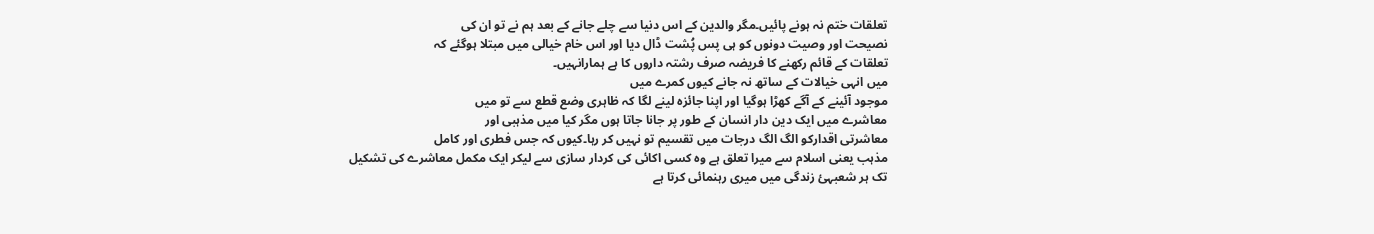تعلقات ختم نہ ہونے پائیں۔مگر والدین کے اس دنیا سے چلے جانے کے بعد ہم نے تو ان کی
نصیحت اور وصیت دونوں کو ہی پس پُشت ڈال دیا اور اس خام خیالی میں مبتلا ہوگئے کہ
تعلقات کے قائم رکھنے کا فریضہ صرف رشتہ داروں کا ہے ہمارانہیں۔
میں انہی خیالات کے ساتھ نہ جانے کیوں کمرے میں
موجود آئینے کے آگے کھڑا ہوگیا اور اپنا جائزہ لینے لگا کہ ظاہری وضع قطع سے تو میں
معاشرے میں ایک دین دار انسان کے طور پر جانا جاتا ہوں مگر کیا میں مذہبی اور
معاشرتی اقدارکو الگ الگ درجات میں تقسیم تو نہیں کر رہا۔کیوں کہ جس فطری اور کامل
مذہب یعنی اسلام سے میرا تعلق ہے وہ کسی اکائی کی کردار سازی سے لیکر ایک مکمل معاشرے کی تشکیل
تک ہر شعبہئ زندگی میں میری رہنمائی کرتا ہے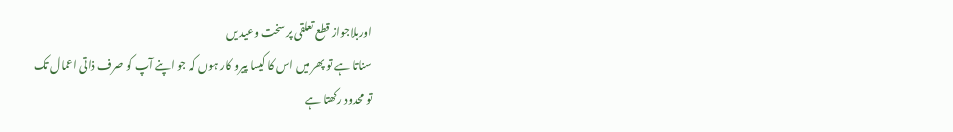اوربلاجواز قطع تعلقی پر سخت وعید یں
سناتا ہے تو پھر میں اس کا کیسا پیرو کار ہوں کہ جو اپنے آپ کو صرف ذاتی اعمال تک
تو محدود رکھتا ہے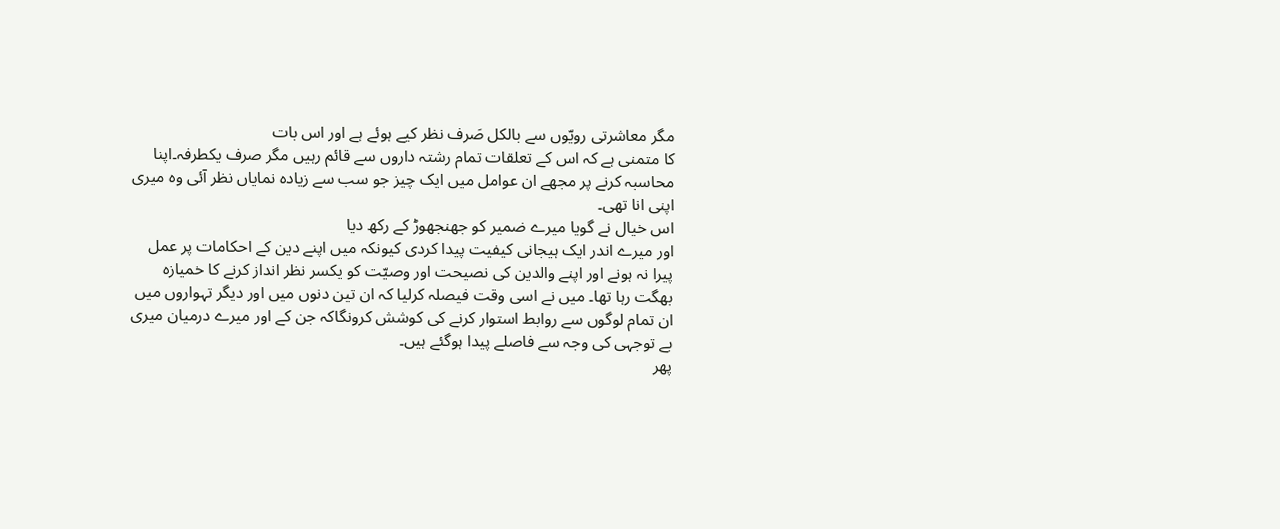مگر معاشرتی رویّوں سے بالکل صَرف نظر کیے ہوئے ہے اور اس بات
کا متمنی ہے کہ اس کے تعلقات تمام رشتہ داروں سے قائم رہیں مگر صرف یکطرفہ۔اپنا
محاسبہ کرنے پر مجھے ان عوامل میں ایک چیز جو سب سے زیادہ نمایاں نظر آئی وہ میری
اپنی انا تھی۔
اس خیال نے گویا میرے ضمیر کو جھنجھوڑ کے رکھ دیا
اور میرے اندر ایک ہیجانی کیفیت پیدا کردی کیونکہ میں اپنے دین کے احکامات پر عمل
پیرا نہ ہونے اور اپنے والدین کی نصیحت اور وصیّت کو یکسر نظر انداز کرنے کا خمیازہ
بھگت رہا تھا۔ میں نے اسی وقت فیصلہ کرلیا کہ ان تین دنوں میں اور دیگر تہواروں میں
ان تمام لوگوں سے روابط استوار کرنے کی کوشش کرونگاکہ جن کے اور میرے درمیان میری
بے توجہی کی وجہ سے فاصلے پیدا ہوگئے ہیں۔
پھر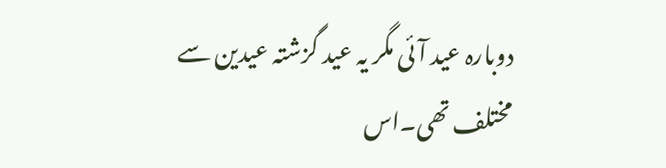دوبارہ عید آئی مگر یہ عید گزشتہ عیدین سے
مختلف تھی۔اس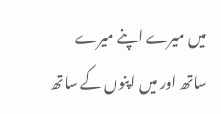میں میرے اپنے میرے ساتھ اور میں اپنوں کے ساتھ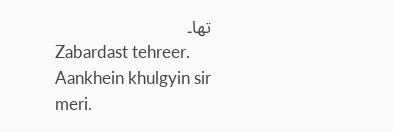تھا۔
Zabardast tehreer. Aankhein khulgyin sir meri.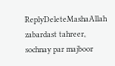ReplyDeleteMashaAllah zabardast tahreer, sochnay par majboor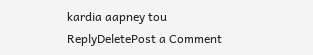kardia aapney tou
ReplyDeletePost a Comment